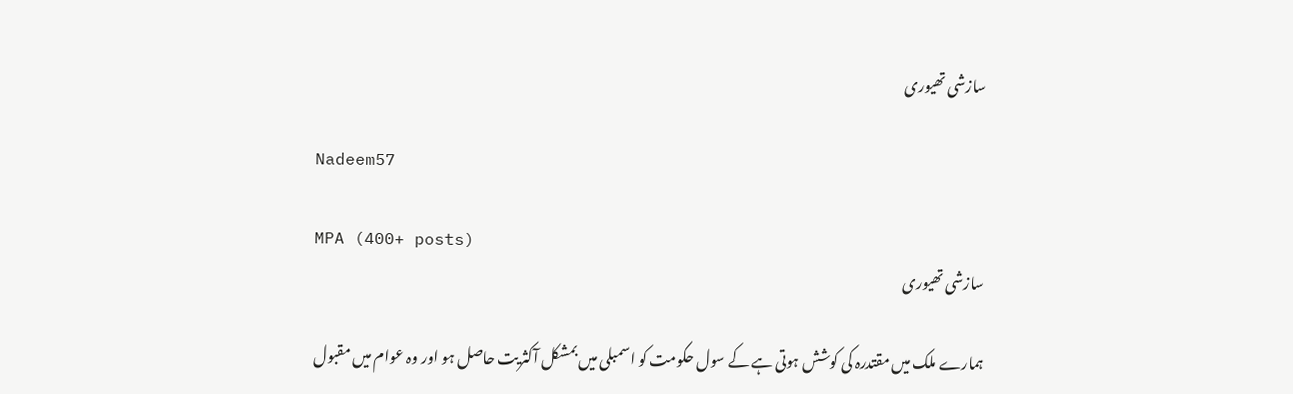سازشی تھیوری

Nadeem57

MPA (400+ posts)
سازشی تھیوری

ہمارے ملک میں مقتدرہ کی کوشش ہوتی ہے کے سول حکومت کو اسمبلی میں بمشکل آکثریت حاصل ہو اور وہ عوام میں مقبول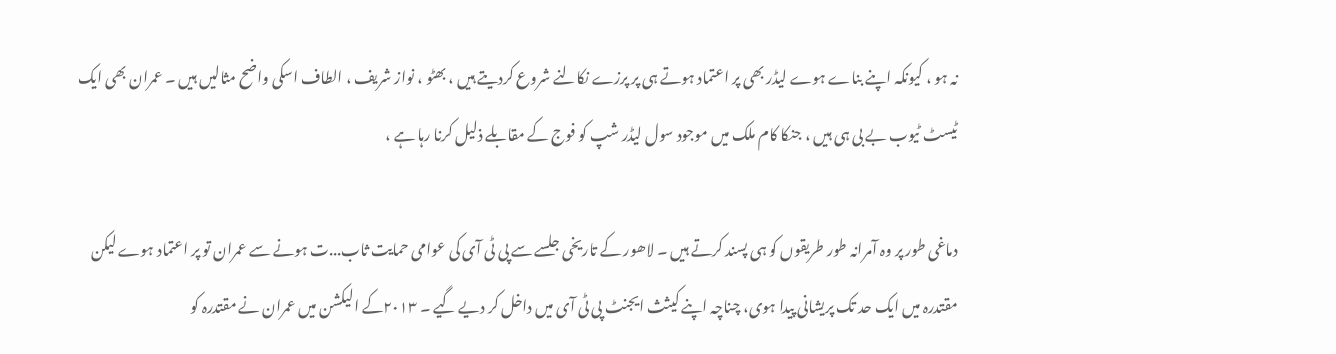نہ ہو ، کیونکہ اپنے بناے ہوے لیڈر بھی پر اعتماد ہوتے ہی پر پرزے نکالنے شروع کردیتے ہیں ، بھٹو ، نواز شریف ، الطاف اسکی واضح مثالیں ہیں ۔ عمران بھی ایک ٹیسٹ ٹیوب بے بی ہی ہیں ، جنکا کام ملک میں موجود سول لیڈر شپ کو فوج کے مقابلے ذلیل کرنا رہا ہے ،

دماغی طور پر وہ آمرانہ طور طریقوں کو ہی پسند کرتے ہیں ۔ لاھور کے تاریخی جلسے سے پی ٹی آی کی عوامی حمایت ثاب...ت ہونے سے عمران تو پر اعتماد ہوے لیکن مقتدرہ میں ایک حد تک پریشانی پیدا ہوی، چناچہ اپنے کیثث ایجنٹ پی ٹی آی میں داخل کر دیے گیے ۔ ۲۰۱۳کے الیکشن میں عمران نے مقتدرہ کو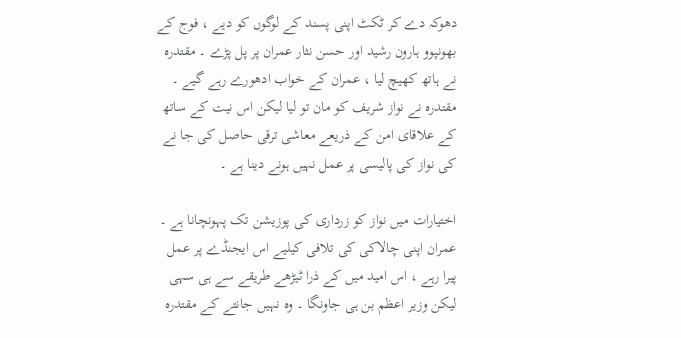دھوکہ دے کر ٹکٹ اپنی پسند کے لوگوں کو دیے ، فوج کے بھونپوو ہارون رشید اور حسن نثار عمران پر پل پڑے ۔ مقتدرہ نے ہاتھ کھیچ لیا ، عمران کے خواب ادھورے رہے گیے ۔ مقتدرہ نے نواز شریف کو مان تو لیا لیکن اس نیت کے ساتھ کے علاقای امن کے ذریعے معاشی ترقی حاصل کی جا نے کی نواز کی پالیسی پر عمل نہیں ہونے دینا ہے ۔

اختیارات میں نواز کو زرداری کی پوزیشن تک پہونچانا ہے ۔ عمران اپنی چالاکی کی تلافی کیلیے اس ایجنڈے پر عمل پیرا رہے ، اس امید میں کے ذرا ٹیڑھے طریقے سے ہی سہی لیکن وزیر اعظم بن ہی جاونگا ۔ وہ نہیں جانتے کے مقتدرہ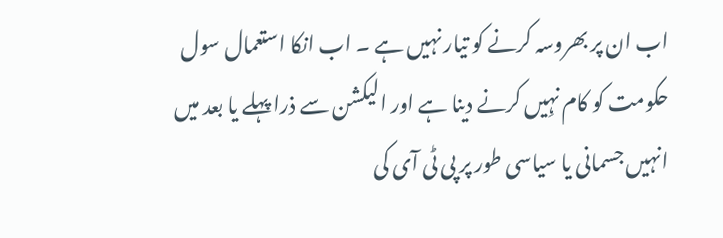اب ان پر بھروسہ کرنے کو تیار نہیں ہے ۔ اب انکا استعمال سول حکومت کو کام نہِیں کرنے دینا ہے اور الیکشن سے ذرا پہلے یا بعد میں انہیں جسمانی یا سیاسی طور پر پی ٹی آی کی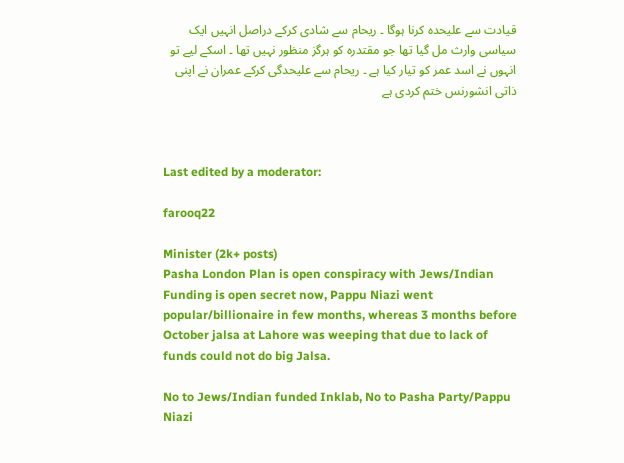قیادت سے علیحدہ کرنا ہوگا ۔ ریحام سے شادی کرکے دراصل انہیں ایک سیاسی وارث مل گیا تھا جو مقتدرہ کو ہرگز منظور نہیں تھا ۔ اسکے لیے تو انہوں نے اسد عمر کو تیار کیا ہے ۔ ریحام سے علیحدگی کرکے عمران نے اپنی ذاتی انشورنس ختم کردی ہے



Last edited by a moderator:

farooq22

Minister (2k+ posts)
Pasha London Plan is open conspiracy with Jews/Indian Funding is open secret now, Pappu Niazi went popular/billionaire in few months, whereas 3 months before October jalsa at Lahore was weeping that due to lack of funds could not do big Jalsa.

No to Jews/Indian funded Inklab, No to Pasha Party/Pappu Niazi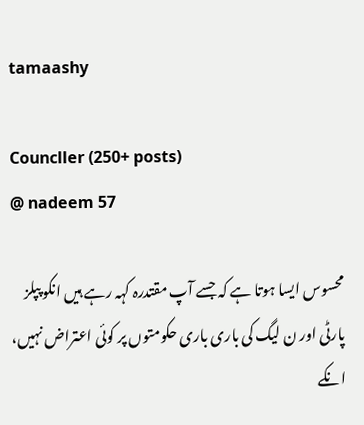tamaashy

Councller (250+ posts)
@ nadeem 57

محسوس ایسا ہوتا ہے کہ جسے آپ مقتدرہ کہہ رہے ہیں انکو پپلز پارٹی اور ن لیگ کی باری باری حکومتوں پر کوئی اعتراض نہیں،
انکے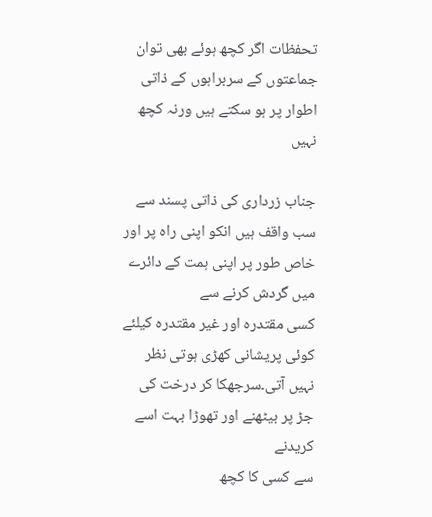تحفظات اگر کچھ ہوئے بھی توان جماعتوں کے سربراہوں کے ذاتی اطوار پر ہو سکتے ہیں ورنہ کچھ نہیں

جناب زرداری کی ذاتی پسند سے سب واقف ہیں انکو اپنی راہ پر اور خاص طور پر اپنی ہمت کے دائرے میں گردش کرنے سے
کسی مقتدرہ اور غیر مقتدرہ کیلئے کوئی پریشانی کھڑی ہوتی نظر نہیں آتی۔سرجھکا کر درخت کی جڑ پر بیٹھنے اور تھوڑا بہت اسے کریدنے
سے کسی کا کچھ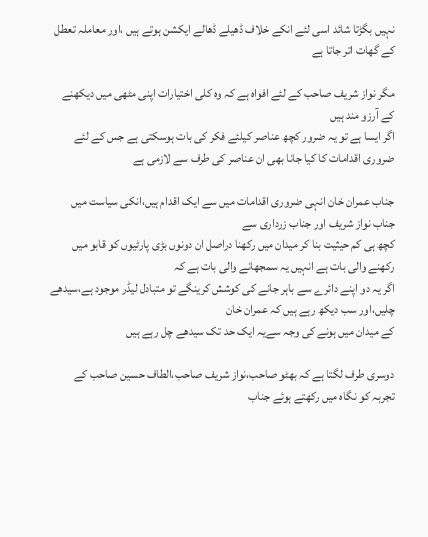نہیں بگڑتا شائد اسی لئے انکے خلاف ڈھیلے ڈھالے ایکشن ہوتے ہیں ،اور معاملہ تعطل کے گھات اتر جاتا ہے

مگر نواز شریف صاحب کے لئے افواہ ہے کہ وہ کلی اختیارات اپنی مٹھی میں دیکھنے کے آرزو مند ہیں
اگر ایسا ہے تو یہ ضرور کچھ عناصر کیلئے فکر کی بات ہوسکتی ہے جس کے لئے ضروری اقدامات کا کیا جانا بھی ان عناصر کی طرف سے لازمی ہے

جناب عمران خان انہی ضروری اقدامات میں سے ایک اقدام ہیں،انکی سیاست میں جناب نواز شریف اور جناب زرداری سے
کچھ ہی کم حیثیت بنا کر میدان میں رکھنا دراصل ان دونوں بڑی پارٹیوں کو قابو میں رکھنے والی بات ہے انہیں یہ سمجھانے والی بات ہے کہ
اگر یہ دو اپنے دائرے سے باہر جانے کی کوشش کرینگے تو متبادل لیڈر موجود ہے،سیدھے چلیں،اور سب دیکھ رہے ہیں کہ عمران خان
کے میدان میں ہونے کی وجہ سےیہ ایک حد تک سیدھے چل رہے ہیں

دوسری طرف لگتا ہے کہ بھٹو صاحب،نواز شریف صاحب،الطاف حسین صاحب کے تجربہ کو نگاہ میں رکھتے ہوئے جناب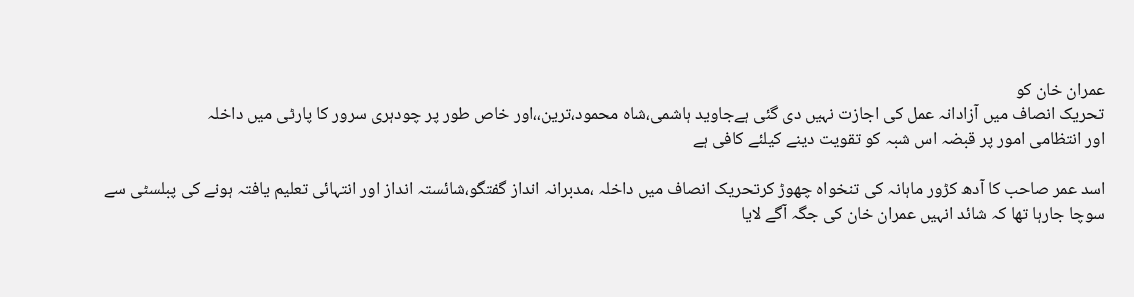عمران خان کو
تحریک انصاف میں آزادانہ عمل کی اجازت نہیں دی گئی ہےجاوید ہاشمی،شاہ محمود،ترین،،اور خاص طور پر چودہری سرور کا پارٹی میں داخلہ
اور انتظامی امور پر قبضہ اس شبہ کو تقویت دینے کیلئے کافی ہے

اسد عمر صاحب کا آدھ کڑور ماہانہ کی تنخواہ چھوڑ کرتحریک انصاف میں داخلہ ،مدبرانہ انداز گفتگو،شائستہ انداز اور انتہائی تعلیم یافتہ ہونے کی پبلسٹی سے
سوچا جارہا تھا کہ شائد انہیں عمران خان کی جگہ آگے لایا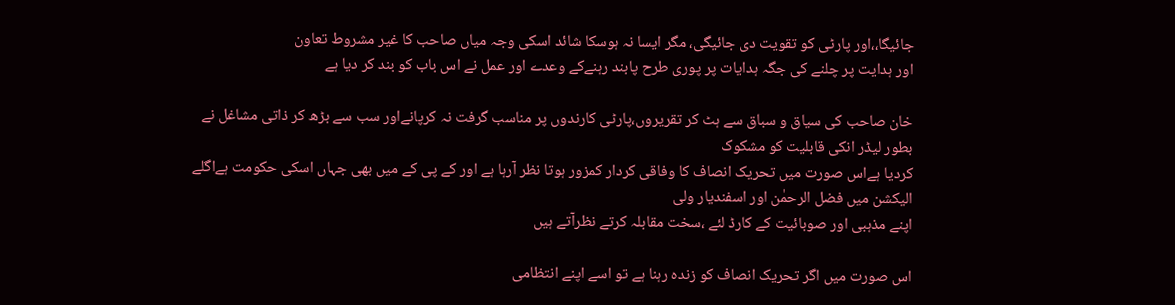جائیگا،،اور پارٹی کو تقویت دی جائیگی، مگر ایسا نہ ہوسکا شائد اسکی وجہ میاں صاحب کا غیر مشروط تعاون
اور ہدایت پر چلنے کی جگہ ہدایات پر پوری طرح پابند رہنےکے وعدے اور عمل نے اس باب کو بند کر دیا ہے

خان صاحب کی سیاق و سباق سے ہٹ کر تقریروں،پارٹی کارندوں پر مناسب گرفت نہ کرپانےاور سب سے بڑھ کر ذاتی مشاغل نے بطور لیڈر انکی قابلیت کو مشکوک
کردیا ہےاس صورت میں تحریک انصاف کا وفاقی کردار کمزور ہوتا نظر آرہا ہے اور کے پی کے میں بھی جہاں اسکی حکومت ہےاگلے الیکشن میں فضل الرحمٰن اور اسفندیار ولی
اپنے مذہبی اور صوبائیت کے کارڈ لئے ،سخت مقابلہ کرتے نظرآتے ہیں

اس صورت میں اگر تحریک انصاف کو زندہ رہنا ہے تو اسے اپنے انتظامی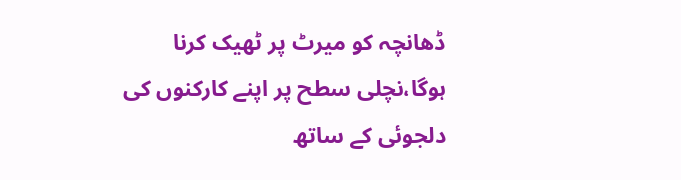ڈھانچہ کو میرٹ پر ٹھیک کرنا ہوگا،نچلی سطح پر اپنے کارکنوں کی دلجوئی کے ساتھ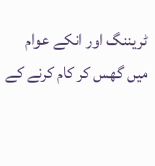ٹریننگ اور انکے عوام میں گھس کر کام کرنے کے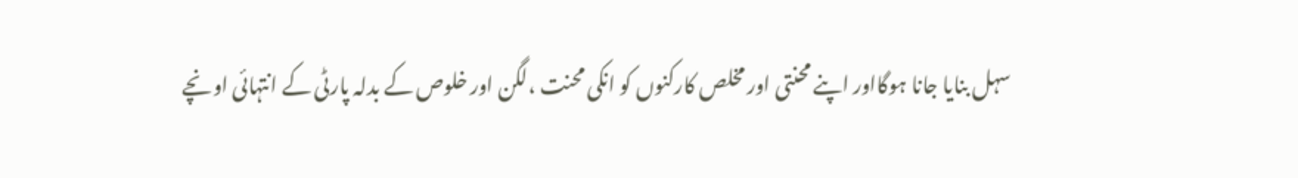سہل بنایا جانا ہوگااور اپنے محنتی اور مخلص کارکنوں کو انکی محنت ،لگن اور خلوص کے بدلہ پارٹی کے انتہائی اونچے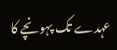عہدے تک پہونچے کا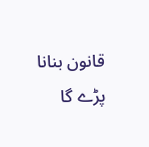قانون بنانا پڑے گا